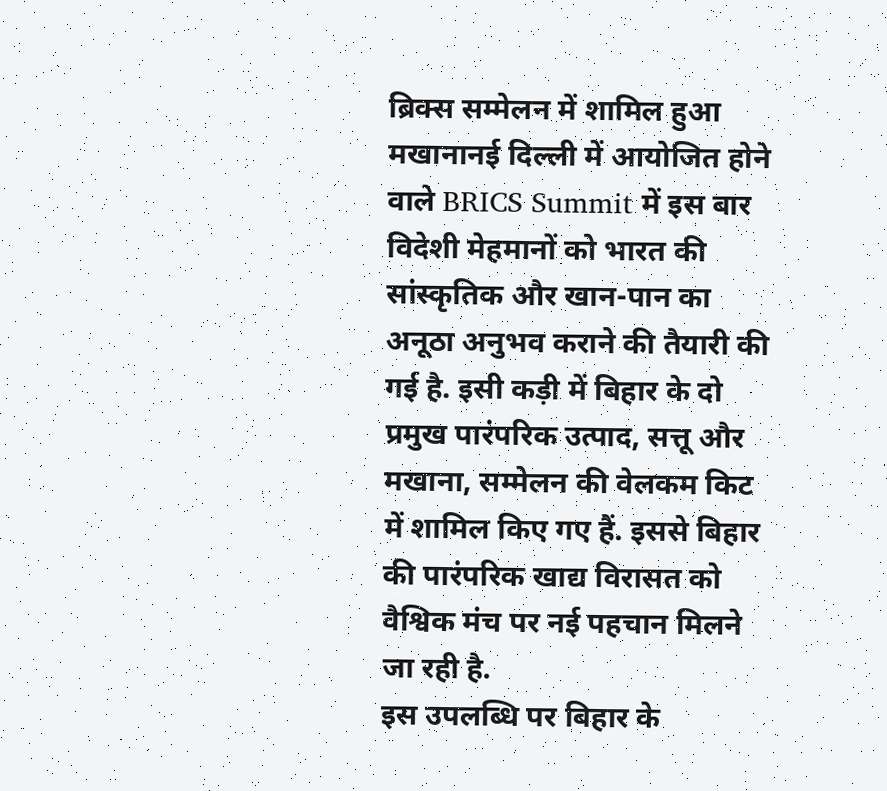ब्रिक्स सम्मेलन में शामिल हुआ मखानानई दिल्ली में आयोजित होने वाले BRICS Summit में इस बार विदेशी मेहमानों को भारत की सांस्कृतिक और खान-पान का अनूठा अनुभव कराने की तैयारी की गई है. इसी कड़ी में बिहार के दो प्रमुख पारंपरिक उत्पाद, सत्तू और मखाना, सम्मेलन की वेलकम किट में शामिल किए गए हैं. इससे बिहार की पारंपरिक खाद्य विरासत को वैश्विक मंच पर नई पहचान मिलने जा रही है.
इस उपलब्धि पर बिहार के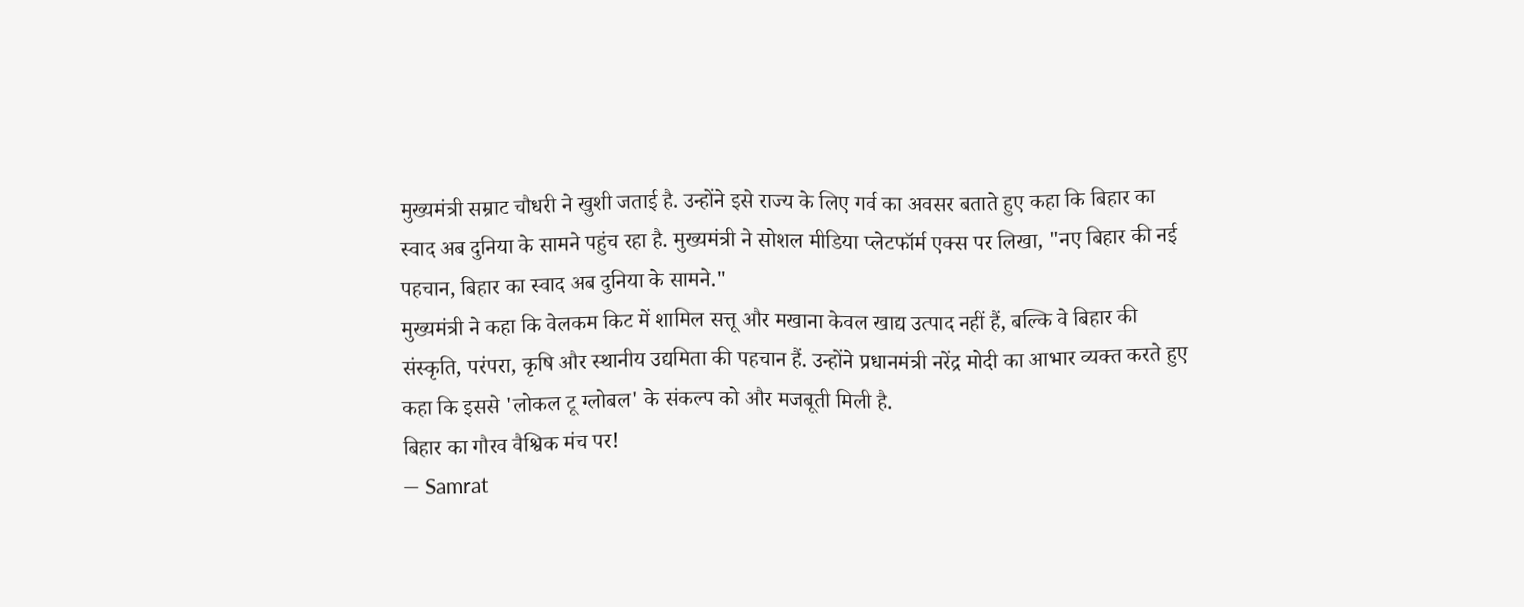मुख्यमंत्री सम्राट चौधरी ने खुशी जताई है. उन्होंने इसे राज्य के लिए गर्व का अवसर बताते हुए कहा कि बिहार का स्वाद अब दुनिया के सामने पहुंच रहा है. मुख्यमंत्री ने सोशल मीडिया प्लेटफॉर्म एक्स पर लिखा, "नए बिहार की नई पहचान, बिहार का स्वाद अब दुनिया के सामने."
मुख्यमंत्री ने कहा कि वेलकम किट में शामिल सत्तू और मखाना केवल खाद्य उत्पाद नहीं हैं, बल्कि वे बिहार की संस्कृति, परंपरा, कृषि और स्थानीय उद्यमिता की पहचान हैं. उन्होंने प्रधानमंत्री नरेंद्र मोदी का आभार व्यक्त करते हुए कहा कि इससे 'लोकल टू ग्लोबल' के संकल्प को और मजबूती मिली है.
बिहार का गौरव वैश्विक मंच पर!
— Samrat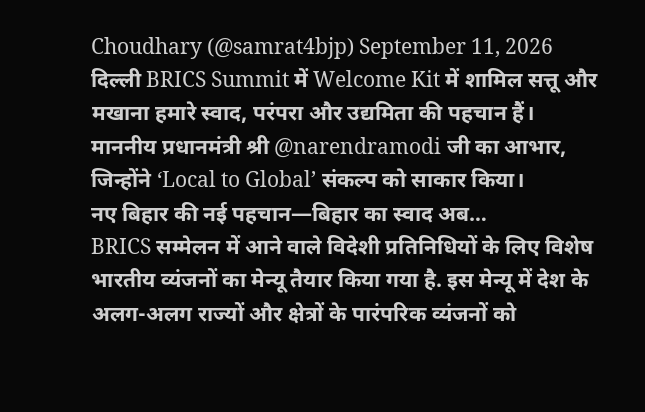Choudhary (@samrat4bjp) September 11, 2026
दिल्ली BRICS Summit में Welcome Kit में शामिल सत्तू और मखाना हमारे स्वाद, परंपरा और उद्यमिता की पहचान हैं।
माननीय प्रधानमंत्री श्री @narendramodi जी का आभार, जिन्होंने ‘Local to Global’ संकल्प को साकार किया।
नए बिहार की नई पहचान—बिहार का स्वाद अब…
BRICS सम्मेलन में आने वाले विदेशी प्रतिनिधियों के लिए विशेष भारतीय व्यंजनों का मेन्यू तैयार किया गया है. इस मेन्यू में देश के अलग-अलग राज्यों और क्षेत्रों के पारंपरिक व्यंजनों को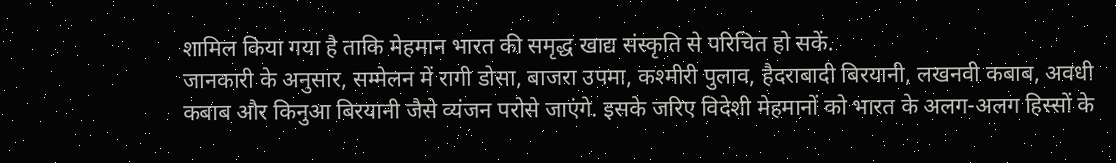शामिल किया गया है ताकि मेहमान भारत की समृद्ध खाद्य संस्कृति से परिचित हो सकें.
जानकारी के अनुसार, सम्मेलन में रागी डोसा, बाजरा उपमा, कश्मीरी पुलाव, हैदराबादी बिरयानी, लखनवी कबाब, अवधी कबाब और किनुआ बिरयानी जैसे व्यंजन परोसे जाएंगे. इसके जरिए विदेशी मेहमानों को भारत के अलग-अलग हिस्सों के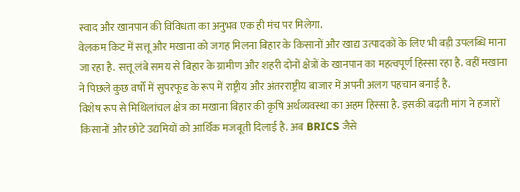स्वाद और खानपान की विविधता का अनुभव एक ही मंच पर मिलेगा.
वेलकम किट में सत्तू और मखाना को जगह मिलना बिहार के किसानों और खाद्य उत्पादकों के लिए भी बड़ी उपलब्धि माना जा रहा है. सत्तू लंबे समय से बिहार के ग्रामीण और शहरी दोनों क्षेत्रों के खानपान का महत्वपूर्ण हिस्सा रहा है. वहीं मखाना ने पिछले कुछ वर्षों में सुपरफूड के रूप में राष्ट्रीय और अंतरराष्ट्रीय बाजार में अपनी अलग पहचान बनाई है.
विशेष रूप से मिथिलांचल क्षेत्र का मखाना बिहार की कृषि अर्थव्यवस्था का अहम हिस्सा है. इसकी बढ़ती मांग ने हजारों किसानों और छोटे उद्यमियों को आर्थिक मजबूती दिलाई है. अब BRICS जैसे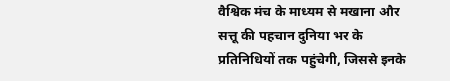वैश्विक मंच के माध्यम से मखाना और सत्तू की पहचान दुनिया भर के प्रतिनिधियों तक पहुंचेगी, जिससे इनके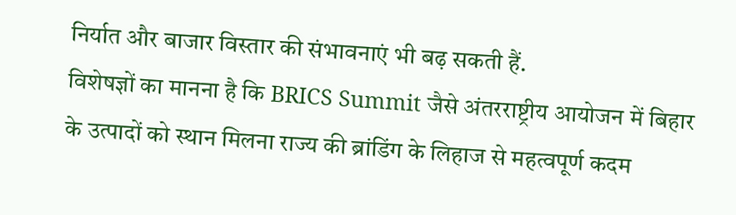निर्यात और बाजार विस्तार की संभावनाएं भी बढ़ सकती हैं.
विशेषज्ञों का मानना है कि BRICS Summit जैसे अंतरराष्ट्रीय आयोजन में बिहार के उत्पादों को स्थान मिलना राज्य की ब्रांडिंग के लिहाज से महत्वपूर्ण कदम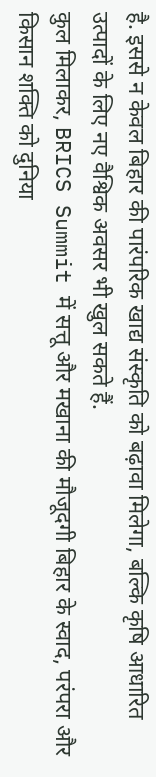है. इससे न केवल बिहार की पारंपरिक खाद्य संस्कृति को बढ़ावा मिलेगा, बल्कि कृषि आधारित उत्पादों के लिए नए वैश्विक अवसर भी खुल सकते हैं.
कुल मिलाकर, BRICS Summit में सत्तू और मखाना की मौजूदगी बिहार के स्वाद, परंपरा और किसान शक्ति को दुनिया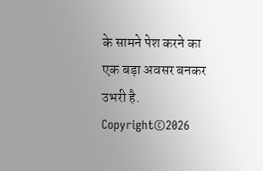के सामने पेश करने का एक बड़ा अवसर बनकर उभरी है.
Copyright©2026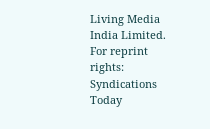Living Media India Limited. For reprint rights: Syndications Today